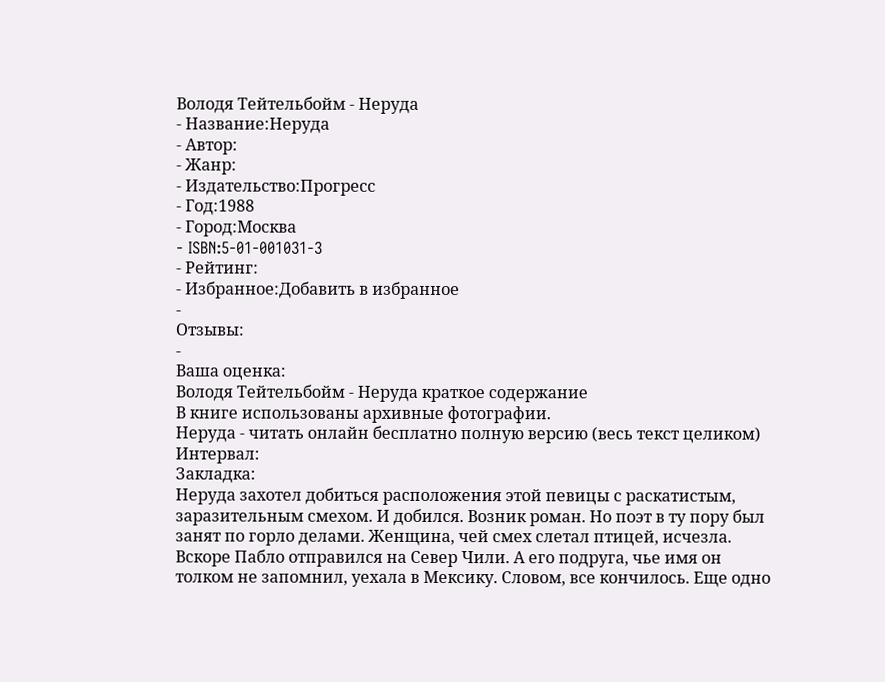Володя Тейтельбойм - Неруда
- Название:Неруда
- Автор:
- Жанр:
- Издательство:Прогресс
- Год:1988
- Город:Москва
- ISBN:5-01-001031-3
- Рейтинг:
- Избранное:Добавить в избранное
-
Отзывы:
-
Ваша оценка:
Володя Тейтельбойм - Неруда краткое содержание
В книге использованы архивные фотографии.
Неруда - читать онлайн бесплатно полную версию (весь текст целиком)
Интервал:
Закладка:
Неруда захотел добиться расположения этой певицы с раскатистым, заразительным смехом. И добился. Возник роман. Но поэт в ту пору был занят по горло делами. Женщина, чей смех слетал птицей, исчезла. Вскоре Пабло отправился на Север Чили. А его подруга, чье имя он толком не запомнил, уехала в Мексику. Словом, все кончилось. Еще одно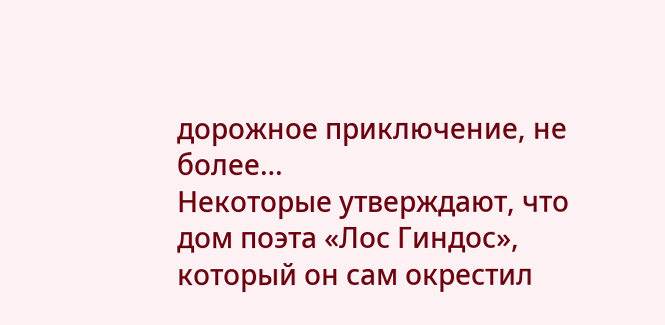дорожное приключение, не более…
Некоторые утверждают, что дом поэта «Лос Гиндос», который он сам окрестил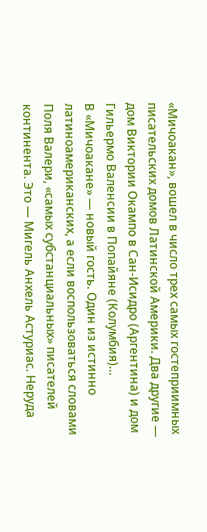«Мичоакан», вошел в число трех самых гостеприимных писательских домов Латинской Америки. Два другие — дом Виктории Окампо в Сан-Исидро (Аргентина) и дом Гильермо Валенсии в Попайяне (Колумбия)…
В «Мичоакане» — новый гость. Один из истинно латиноамериканских, а если воспользоваться словами Поля Валери, «самых субстанциальных» писателей континента. Это — Мигель Анхель Астуриас. Неруда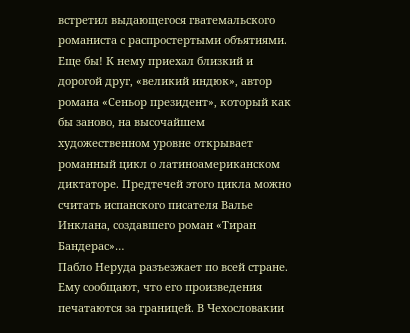встретил выдающегося гватемальского романиста с распростертыми объятиями. Еще бы! К нему приехал близкий и дорогой друг, «великий индюк», автор романа «Сеньор президент», который как бы заново, на высочайшем художественном уровне открывает романный цикл о латиноамериканском диктаторе. Предтечей этого цикла можно считать испанского писателя Валье Инклана, создавшего роман «Тиран Бандерас»…
Пабло Неруда разъезжает по всей стране. Ему сообщают, что его произведения печатаются за границей. В Чехословакии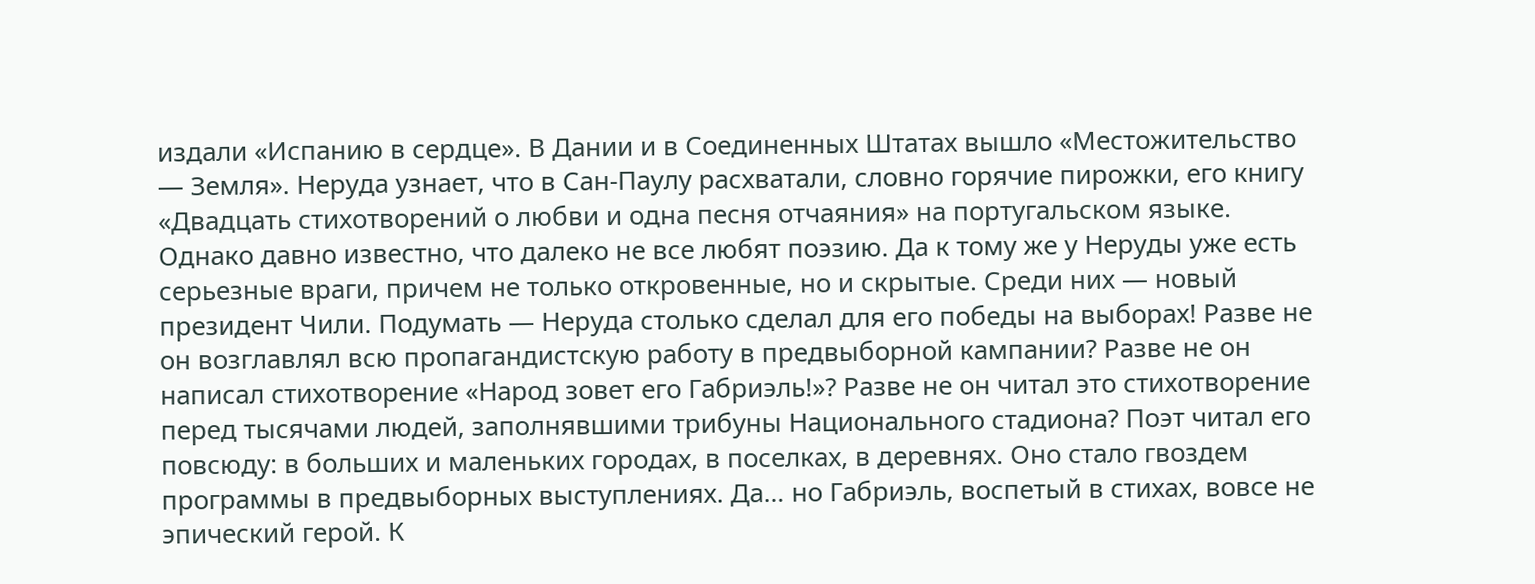издали «Испанию в сердце». В Дании и в Соединенных Штатах вышло «Местожительство — Земля». Неруда узнает, что в Сан-Паулу расхватали, словно горячие пирожки, его книгу «Двадцать стихотворений о любви и одна песня отчаяния» на португальском языке.
Однако давно известно, что далеко не все любят поэзию. Да к тому же у Неруды уже есть серьезные враги, причем не только откровенные, но и скрытые. Среди них — новый президент Чили. Подумать — Неруда столько сделал для его победы на выборах! Разве не он возглавлял всю пропагандистскую работу в предвыборной кампании? Разве не он написал стихотворение «Народ зовет его Габриэль!»? Разве не он читал это стихотворение перед тысячами людей, заполнявшими трибуны Национального стадиона? Поэт читал его повсюду: в больших и маленьких городах, в поселках, в деревнях. Оно стало гвоздем программы в предвыборных выступлениях. Да… но Габриэль, воспетый в стихах, вовсе не эпический герой. К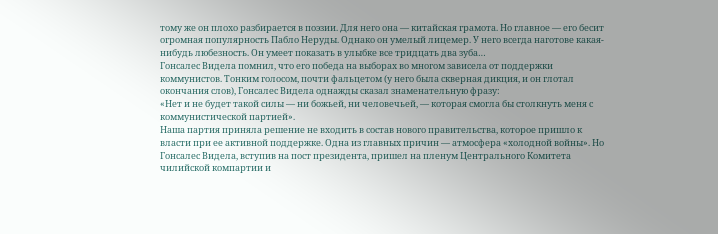тому же он плохо разбирается в поэзии. Для него она — китайская грамота. Но главное — его бесит огромная популярность Пабло Неруды. Однако он умелый лицемер. У него всегда наготове какая-нибудь любезность. Он умеет показать в улыбке все тридцать два зуба…
Гонсалес Видела помнил, что его победа на выборах во многом зависела от поддержки коммунистов. Тонким голосом, почти фальцетом (у него была скверная дикция, и он глотал окончания слов), Гонсалес Видела однажды сказал знаменательную фразу:
«Нет и не будет такой силы — ни божьей, ни человечьей, — которая смогла бы столкнуть меня с коммунистической партией».
Наша партия приняла решение не входить в состав нового правительства, которое пришло к власти при ее активной поддержке. Одна из главных причин — атмосфера «холодной войны». Но Гонсалес Видела, вступив на пост президента, пришел на пленум Центрального Комитета чилийской компартии и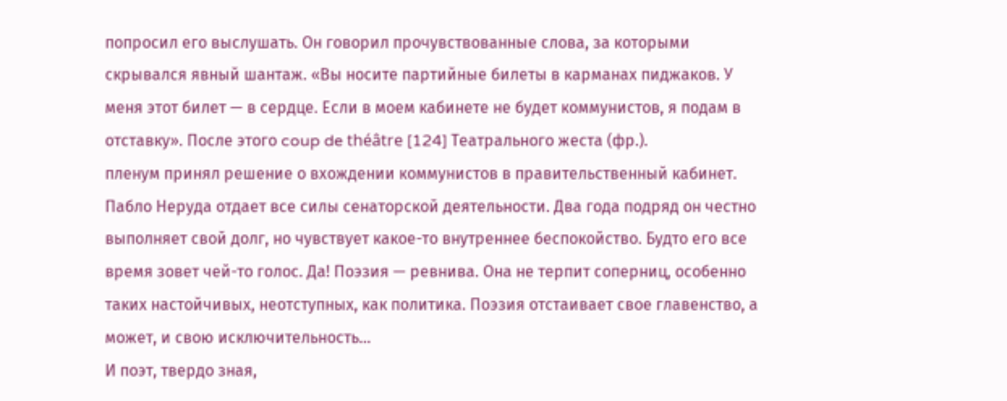попросил его выслушать. Он говорил прочувствованные слова, за которыми скрывался явный шантаж. «Вы носите партийные билеты в карманах пиджаков. У меня этот билет — в сердце. Если в моем кабинете не будет коммунистов, я подам в отставку». После этого coup de théâtre [124] Театрального жеста (фр.).
пленум принял решение о вхождении коммунистов в правительственный кабинет.
Пабло Неруда отдает все силы сенаторской деятельности. Два года подряд он честно выполняет свой долг, но чувствует какое-то внутреннее беспокойство. Будто его все время зовет чей-то голос. Да! Поэзия — ревнива. Она не терпит соперниц, особенно таких настойчивых, неотступных, как политика. Поэзия отстаивает свое главенство, а может, и свою исключительность…
И поэт, твердо зная,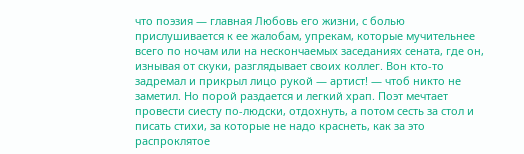что поэзия — главная Любовь его жизни, с болью прислушивается к ее жалобам, упрекам, которые мучительнее всего по ночам или на нескончаемых заседаниях сената, где он, изнывая от скуки, разглядывает своих коллег. Вон кто-то задремал и прикрыл лицо рукой — артист! — чтоб никто не заметил. Но порой раздается и легкий храп. Поэт мечтает провести сиесту по-людски, отдохнуть, а потом сесть за стол и писать стихи, за которые не надо краснеть, как за это распроклятое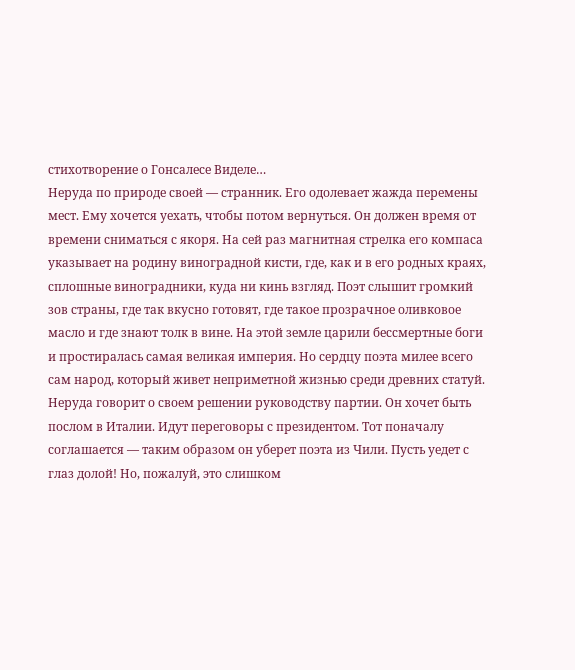стихотворение о Гонсалесе Виделе…
Неруда по природе своей — странник. Его одолевает жажда перемены мест. Ему хочется уехать, чтобы потом вернуться. Он должен время от времени сниматься с якоря. На сей раз магнитная стрелка его компаса указывает на родину виноградной кисти, где, как и в его родных краях, сплошные виноградники, куда ни кинь взгляд. Поэт слышит громкий зов страны, где так вкусно готовят, где такое прозрачное оливковое масло и где знают толк в вине. На этой земле царили бессмертные боги и простиралась самая великая империя. Но сердцу поэта милее всего сам народ, который живет неприметной жизнью среди древних статуй.
Неруда говорит о своем решении руководству партии. Он хочет быть послом в Италии. Идут переговоры с президентом. Тот поначалу соглашается — таким образом он уберет поэта из Чили. Пусть уедет с глаз долой! Но, пожалуй, это слишком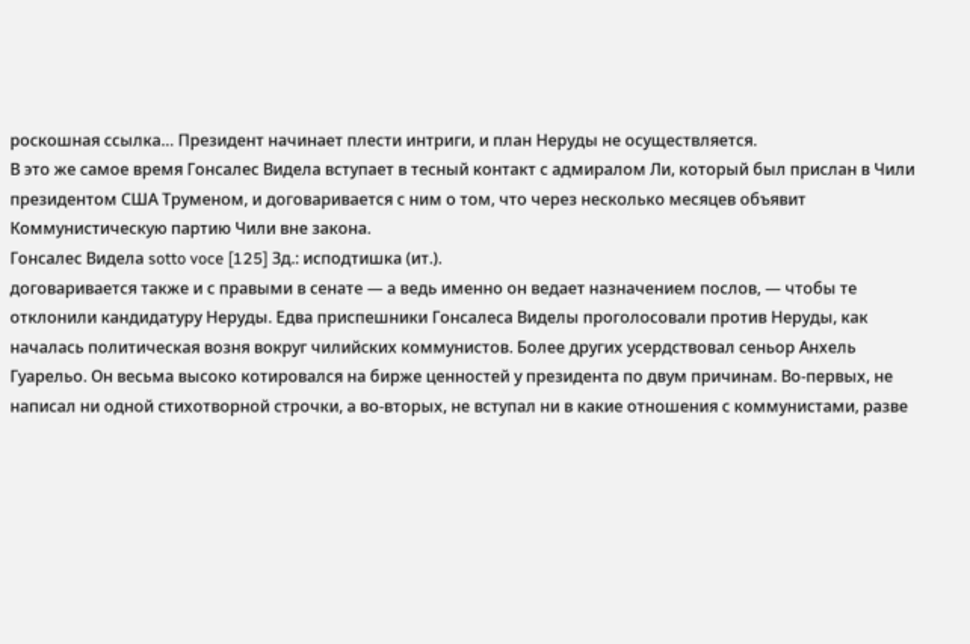роскошная ссылка… Президент начинает плести интриги, и план Неруды не осуществляется.
В это же самое время Гонсалес Видела вступает в тесный контакт с адмиралом Ли, который был прислан в Чили президентом США Труменом, и договаривается с ним о том, что через несколько месяцев объявит Коммунистическую партию Чили вне закона.
Гонсалес Видела sotto voce [125] Зд.: исподтишка (ит.).
договаривается также и с правыми в сенате — а ведь именно он ведает назначением послов, — чтобы те отклонили кандидатуру Неруды. Едва приспешники Гонсалеса Виделы проголосовали против Неруды, как началась политическая возня вокруг чилийских коммунистов. Более других усердствовал сеньор Анхель Гуарельо. Он весьма высоко котировался на бирже ценностей у президента по двум причинам. Во-первых, не написал ни одной стихотворной строчки, а во-вторых, не вступал ни в какие отношения с коммунистами, разве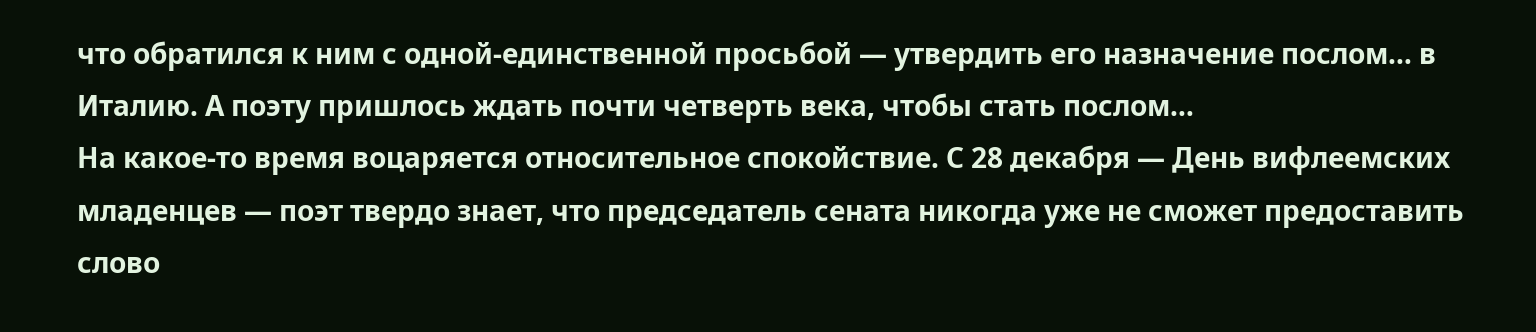что обратился к ним с одной-единственной просьбой — утвердить его назначение послом… в Италию. А поэту пришлось ждать почти четверть века, чтобы стать послом…
На какое-то время воцаряется относительное спокойствие. С 28 декабря — День вифлеемских младенцев — поэт твердо знает, что председатель сената никогда уже не сможет предоставить слово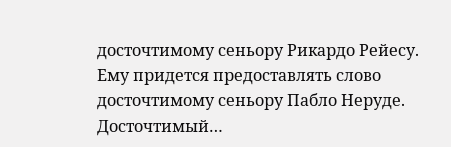досточтимому сеньору Рикардо Рейесу. Ему придется предоставлять слово досточтимому сеньору Пабло Неруде. Досточтимый…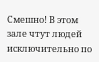Смешно! В этом зале чтут людей исключительно по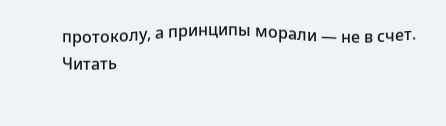протоколу, а принципы морали — не в счет.
Читать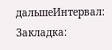дальшеИнтервал:
Закладка: